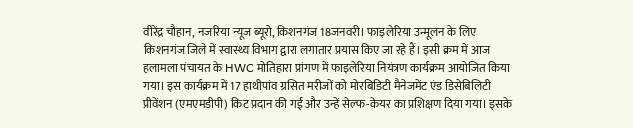वीरेंद्र चौहान, नजरिया न्यूज ब्यूरो, किशनगंज 18जनवरी। फाइलेरिया उन्मूलन के लिए किशनगंज जिले में स्वास्थ्य विभाग द्वारा लगातार प्रयास किए जा रहे हैं। इसी क्रम में आज हलामला पंचायत के HWC मोतिहारा प्रांगण में फाइलेरिया नियंत्रण कार्यक्रम आयोजित किया गया। इस कार्यक्रम में 17 हाथीपांव ग्रसित मरीजों को मोरबिडिटी मैनेजमेंट एंड डिसेबिलिटी प्रीवेंशन (एमएमडीपी) किट प्रदान की गई और उन्हें सेल्फ-केयर का प्रशिक्षण दिया गया। इसके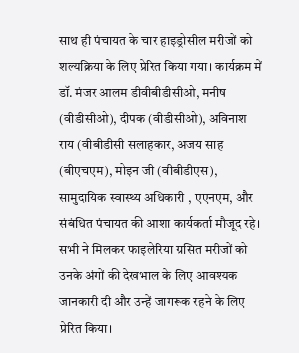साथ ही पंचायत के चार हाइड्रोसील मरीजों को शल्यक्रिया के लिए प्रेरित किया गया। कार्यक्रम में डॉ. मंजर आलम डीवीबीडीसीओ, मनीष (वीडीसीओ), दीपक (वीडीसीओ), अविनाश राय (वीबीडीसी सलाहकार, अजय साह (बीएचएम), मोइन जी (वीबीडीएस), सामुदायिक स्वास्थ्य अधिकारी , एएनएम, और संबंधित पंचायत की आशा कार्यकर्ता मौजूद रहे। सभी ने मिलकर फाइलेरिया ग्रसित मरीजों को उनके अंगों की देखभाल के लिए आवश्यक जानकारी दी और उन्हें जागरूक रहने के लिए प्रेरित किया।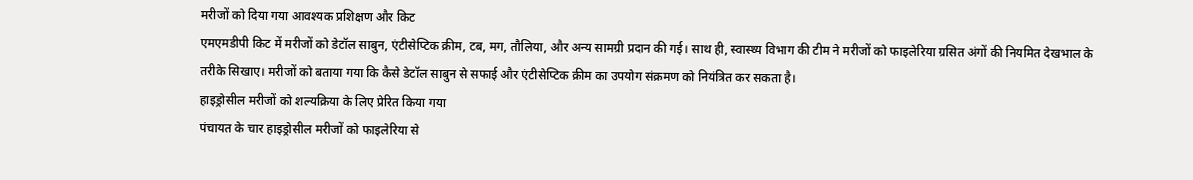मरीजों को दिया गया आवश्यक प्रशिक्षण और किट
एमएमडीपी किट में मरीजों को डेटॉल साबुन, एंटीसेप्टिक क्रीम, टब, मग, तौलिया, और अन्य सामग्री प्रदान की गई। साथ ही, स्वास्थ्य विभाग की टीम ने मरीजों को फाइलेरिया ग्रसित अंगों की नियमित देखभाल के तरीके सिखाए। मरीजों को बताया गया कि कैसे डेटॉल साबुन से सफाई और एंटीसेप्टिक क्रीम का उपयोग संक्रमण को नियंत्रित कर सकता है।
हाइड्रोसील मरीजों को शल्यक्रिया के लिए प्रेरित किया गया
पंचायत के चार हाइड्रोसील मरीजों को फाइलेरिया से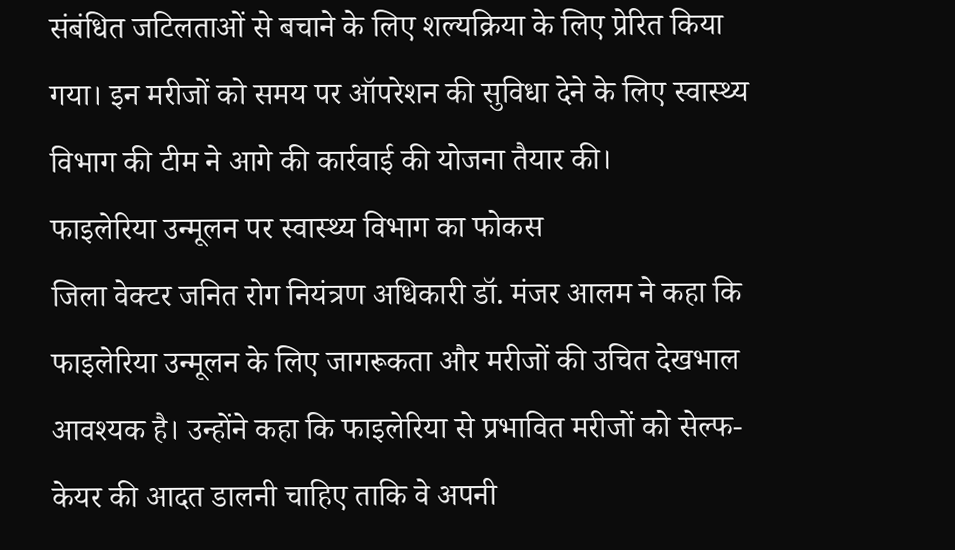संबंधित जटिलताओं से बचाने के लिए शल्यक्रिया के लिए प्रेरित किया गया। इन मरीजों को समय पर ऑपरेशन की सुविधा देने के लिए स्वास्थ्य विभाग की टीम ने आगे की कार्रवाई की योजना तैयार की।
फाइलेरिया उन्मूलन पर स्वास्थ्य विभाग का फोकस
जिला वेक्टर जनित रोग नियंत्रण अधिकारी डॉ. मंजर आलम ने कहा कि फाइलेरिया उन्मूलन के लिए जागरूकता और मरीजों की उचित देखभाल आवश्यक है। उन्होंने कहा कि फाइलेरिया से प्रभावित मरीजों को सेल्फ-केयर की आदत डालनी चाहिए ताकि वे अपनी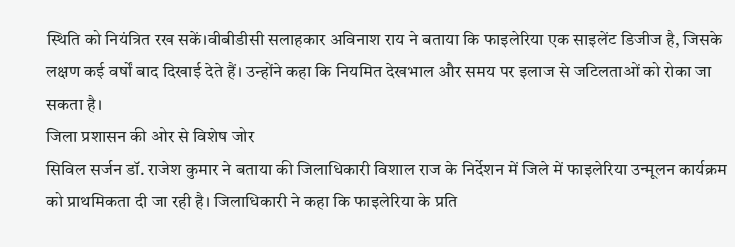स्थिति को नियंत्रित रख सकें।वीबीडीसी सलाहकार अविनाश राय ने बताया कि फाइलेरिया एक साइलेंट डिजीज है, जिसके लक्षण कई वर्षों बाद दिखाई देते हैं। उन्होंने कहा कि नियमित देखभाल और समय पर इलाज से जटिलताओं को रोका जा सकता है।
जिला प्रशासन की ओर से विशेष जोर
सिविल सर्जन डॉ. राजेश कुमार ने बताया की जिलाधिकारी विशाल राज के निर्देशन में जिले में फाइलेरिया उन्मूलन कार्यक्रम को प्राथमिकता दी जा रही है। जिलाधिकारी ने कहा कि फाइलेरिया के प्रति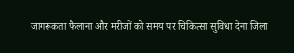जागरूकता फैलाना और मरीजों को समय पर चिकित्सा सुविधा देना जिला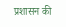प्रशासन की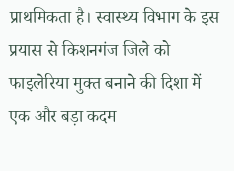प्राथमिकता है। स्वास्थ्य विभाग के इस प्रयास से किशनगंज जिले को फाइलेरिया मुक्त बनाने की दिशा में एक और बड़ा कदम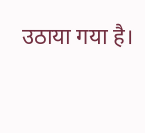उठाया गया है।